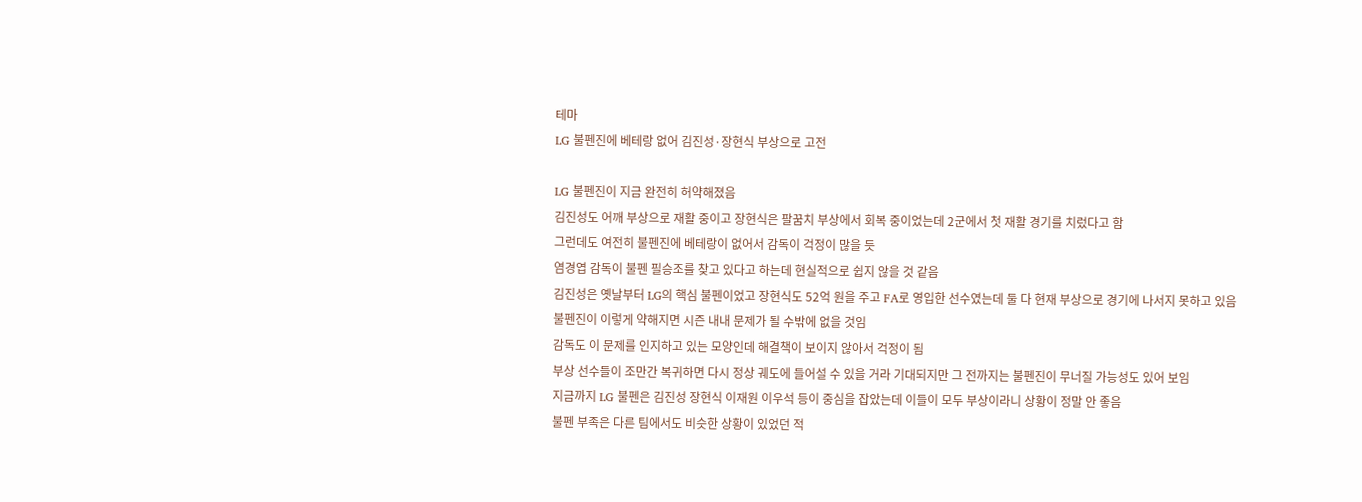테마
LG 불펜진에 베테랑 없어 김진성·장현식 부상으로 고전

LG 불펜진이 지금 완전히 허약해졌음
김진성도 어깨 부상으로 재활 중이고 장현식은 팔꿈치 부상에서 회복 중이었는데 2군에서 첫 재활 경기를 치렀다고 함
그런데도 여전히 불펜진에 베테랑이 없어서 감독이 걱정이 많을 듯
염경엽 감독이 불펜 필승조를 찾고 있다고 하는데 현실적으로 쉽지 않을 것 같음
김진성은 옛날부터 LG의 핵심 불펜이었고 장현식도 52억 원을 주고 FA로 영입한 선수였는데 둘 다 현재 부상으로 경기에 나서지 못하고 있음
불펜진이 이렇게 약해지면 시즌 내내 문제가 될 수밖에 없을 것임
감독도 이 문제를 인지하고 있는 모양인데 해결책이 보이지 않아서 걱정이 됨
부상 선수들이 조만간 복귀하면 다시 정상 궤도에 들어설 수 있을 거라 기대되지만 그 전까지는 불펜진이 무너질 가능성도 있어 보임
지금까지 LG 불펜은 김진성 장현식 이재원 이우석 등이 중심을 잡았는데 이들이 모두 부상이라니 상황이 정말 안 좋음
불펜 부족은 다른 팀에서도 비슷한 상황이 있었던 적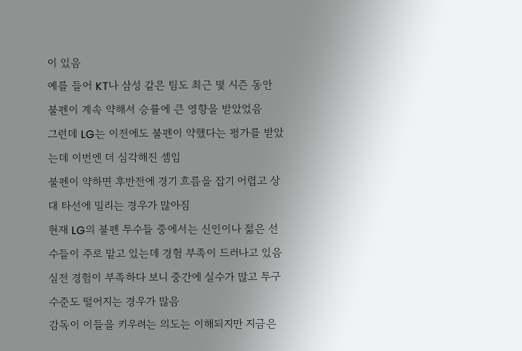이 있음
예를 들어 KT나 삼성 같은 팀도 최근 몇 시즌 동안 불펜이 계속 약해서 승률에 큰 영향을 받았었음
그런데 LG는 이전에도 불펜이 약했다는 평가를 받았는데 이번엔 더 심각해진 셈임
불펜이 약하면 후반전에 경기 흐름을 잡기 어렵고 상대 타선에 밀리는 경우가 많아짐
현재 LG의 불펜 투수들 중에서는 신인이나 젊은 선수들이 주로 맡고 있는데 경험 부족이 드러나고 있음
실전 경험이 부족하다 보니 중간에 실수가 많고 투구 수준도 떨어지는 경우가 많음
감독이 이들을 키우려는 의도는 이해되지만 지금은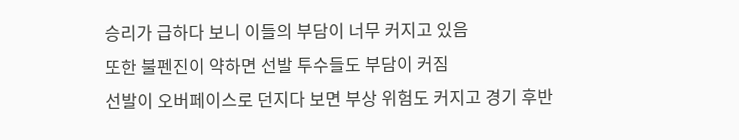승리가 급하다 보니 이들의 부담이 너무 커지고 있음
또한 불펜진이 약하면 선발 투수들도 부담이 커짐
선발이 오버페이스로 던지다 보면 부상 위험도 커지고 경기 후반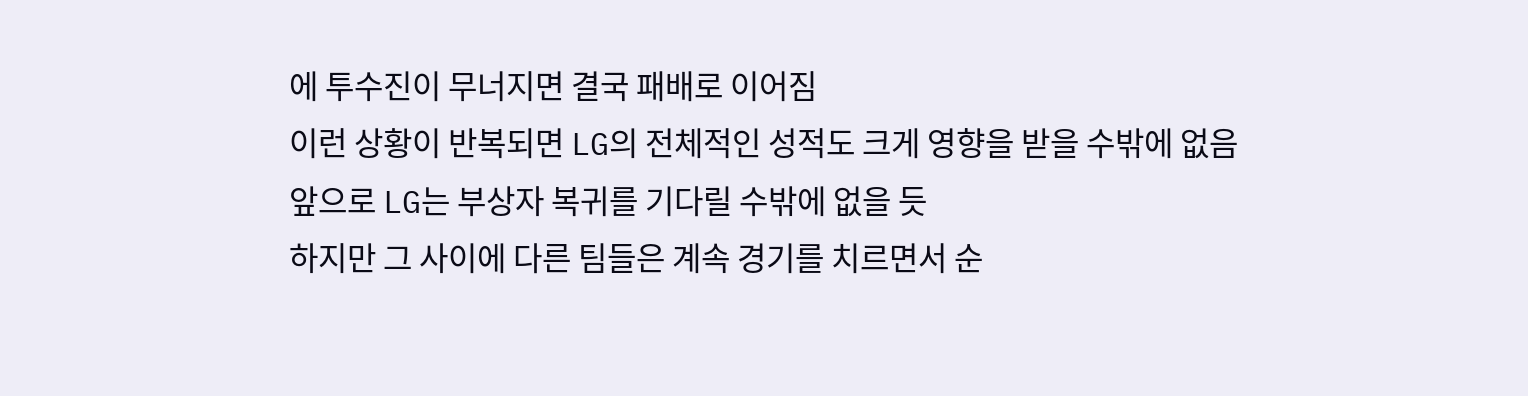에 투수진이 무너지면 결국 패배로 이어짐
이런 상황이 반복되면 LG의 전체적인 성적도 크게 영향을 받을 수밖에 없음
앞으로 LG는 부상자 복귀를 기다릴 수밖에 없을 듯
하지만 그 사이에 다른 팀들은 계속 경기를 치르면서 순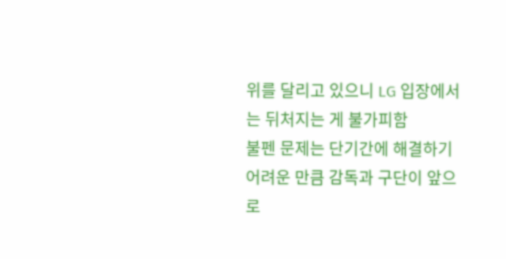위를 달리고 있으니 LG 입장에서는 뒤처지는 게 불가피함
불펜 문제는 단기간에 해결하기 어려운 만큼 감독과 구단이 앞으로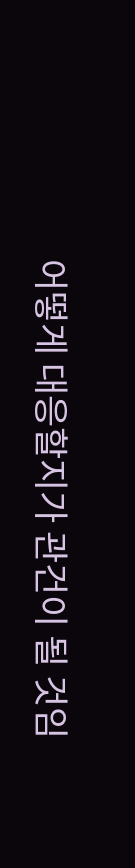어떻게 대응할지가 관건이 될 것임